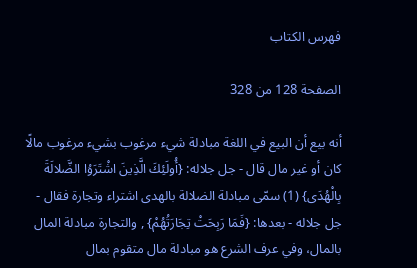فهرس الكتاب

الصفحة 128 من 328

أنه بيع أن البيع في اللغة مبادلة شيء مرغوب بشيء مرغوب مالًا كان أو غير مال قال - جل جلاله: {أُولَئِكَ الَّذِينَ اشْتَرَوُا الضَّلالَةَ بِالْهُدَى} (1) سمّى مبادلة الضلالة بالهدى اشتراء وتجارة فقال - جل جلاله - بعدها: {فَمَا رَبِحَتْ تِجَارَتُهُمْ} , والتجارة مبادلة المال بالمال، وفي عرف الشرع هو مبادلة مال متقوم بمال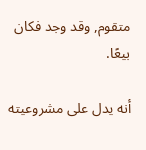متقوم, وقد وجد فكان بيعًا.

أنه يدل على مشروعيته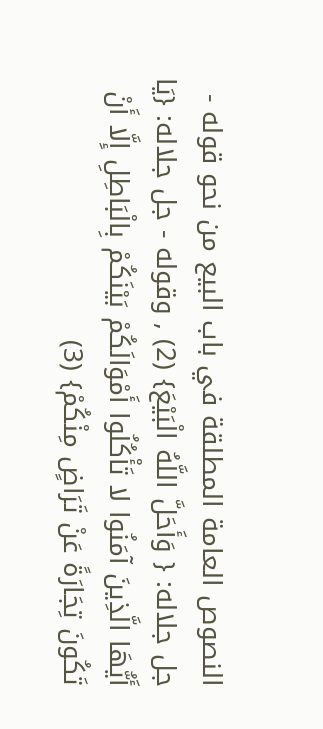النصوص العامة المطلقة في باب البيع من نحو قوله - جل جلاله: { وَأَحَلَّ اللَّهُ الْبَيْعَ} (2) , وقوله - جل جلاله: {يَا أَيُّهَا الَّذِينَ آمَنُوا لا تَأْكُلُوا أَمْوَالَكُمْ بَيْنَكُمْ بِالْبَاطِلِ إِلَّا أَنْ تَكُونَ تِجَارَةً عَنْ تَرَاضٍ مِنْكُمْ} (3)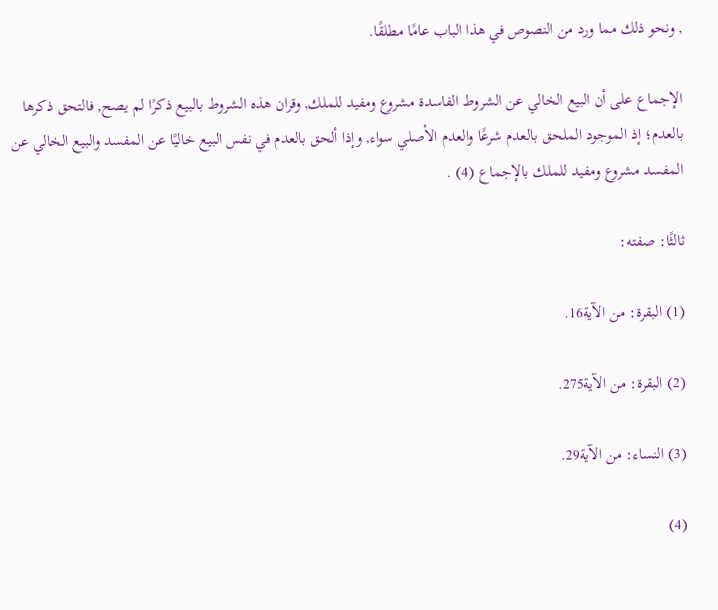, ونحو ذلك مما ورد من النصوص في هذا الباب عامًا مطلقًا.

الإجماع على أن البيع الخالي عن الشروط الفاسدة مشروع ومفيد للملك, وقران هذه الشروط بالبيع ذكرًا لم يصح, فالتحق ذكرها بالعدم؛ إذ الموجود الملحق بالعدم شرعًا والعدم الأصلي سواء, وإذا ألحق بالعدم في نفس البيع خاليًا عن المفسد والبيع الخالي عن المفسد مشروع ومفيد للملك بالإجماع (4) .

ثالثًا: صفته:

(1) البقرة: من الآية16.

(2) البقرة: من الآية275.

(3) النساء: من الآية29.

(4)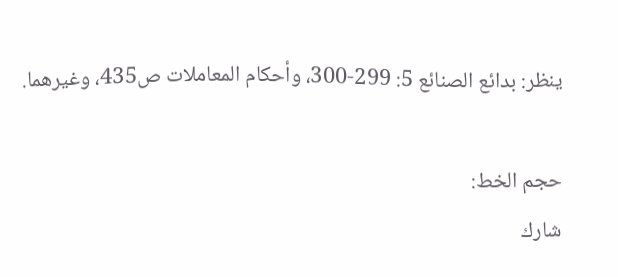ينظر: بدائع الصنائع 5: 299-300، وأحكام المعاملات ص435، وغيرهما.

حجم الخط:
شارك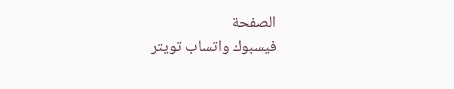الصفحة
فيسبوك واتساب تويتر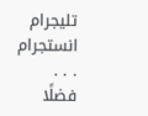تليجرام انستجرام
. . .
فضلًا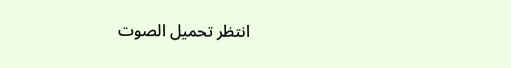انتظر تحميل الصوت